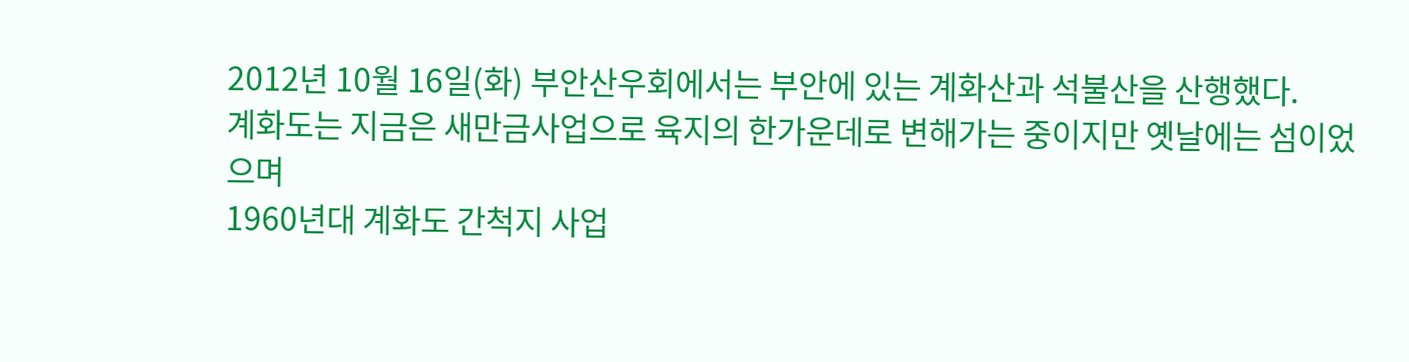2012년 10월 16일(화) 부안산우회에서는 부안에 있는 계화산과 석불산을 산행했다.
계화도는 지금은 새만금사업으로 육지의 한가운데로 변해가는 중이지만 옛날에는 섬이었으며
1960년대 계화도 간척지 사업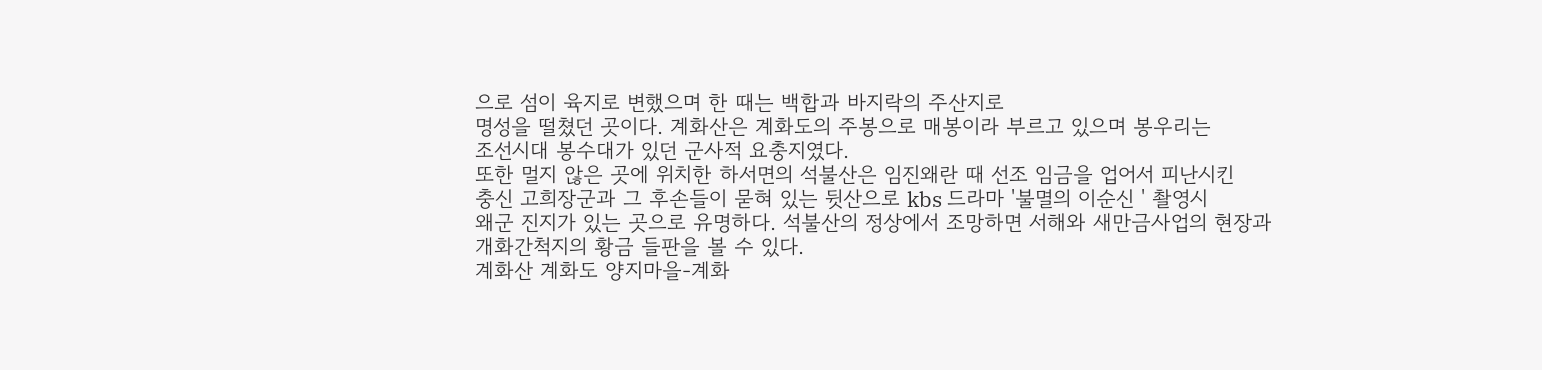으로 섬이 육지로 변했으며 한 때는 백합과 바지락의 주산지로
명성을 떨쳤던 곳이다. 계화산은 계화도의 주봉으로 매봉이라 부르고 있으며 봉우리는
조선시대 봉수대가 있던 군사적 요충지였다.
또한 멀지 않은 곳에 위치한 하서면의 석불산은 임진왜란 때 선조 임금을 업어서 피난시킨
충신 고희장군과 그 후손들이 묻혀 있는 뒷산으로 kbs 드라마 '불멸의 이순신 ' 촬영시
왜군 진지가 있는 곳으로 유명하다. 석불산의 정상에서 조망하면 서해와 새만금사업의 현장과
개화간척지의 황금 들판을 볼 수 있다.
계화산 계화도 양지마을-계화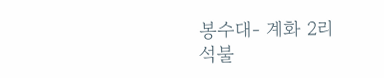봉수대- 계화 2리
석불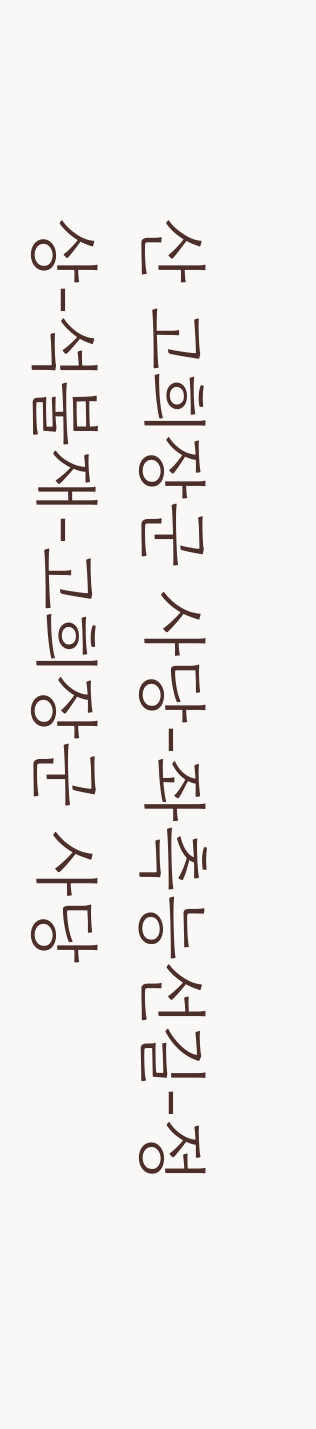산 고희장군 사당-좌측능선길-정상-석불재-고희장군 사당